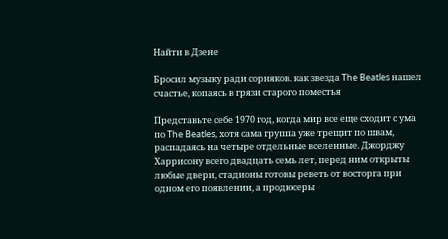Найти в Дзене

Бросил музыку ради сорняков. как звезда The Beatles нашел счастье, копаясь в грязи старого поместья

Представьте себе 1970 год, когда мир все еще сходит с ума по The Beatles, хотя сама группа уже трещит по швам, распадаясь на четыре отдельные вселенные. Джорджу Харрисону всего двадцать семь лет, перед ним открыты любые двери, стадионы готовы реветь от восторга при одном его появлении, а продюсеры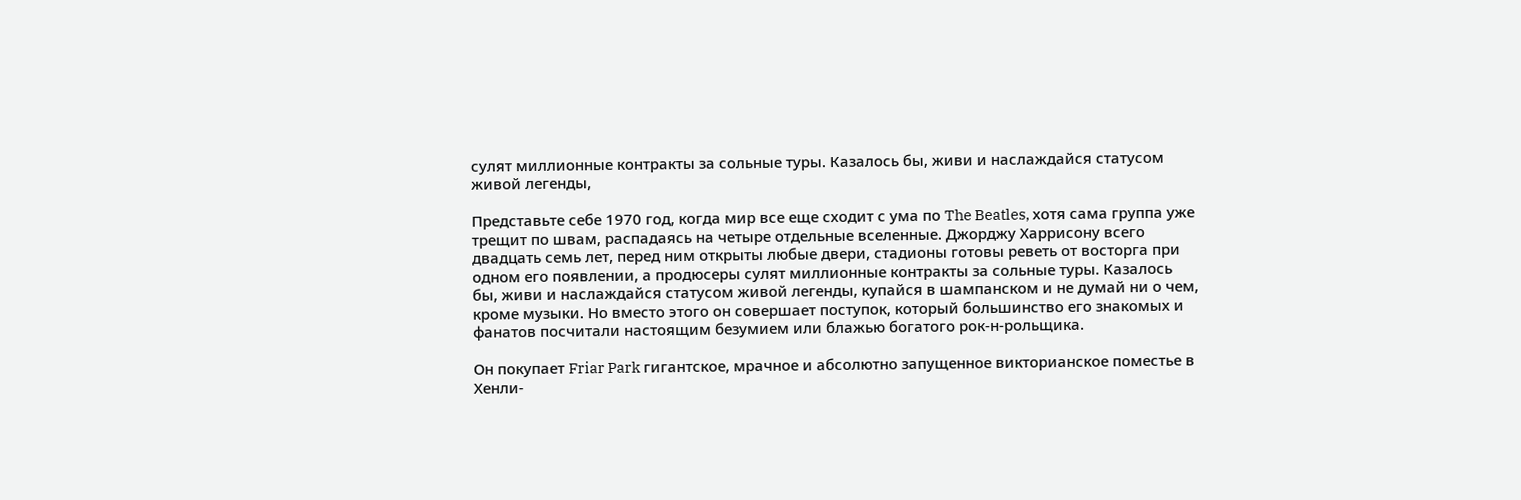сулят миллионные контракты за сольные туры. Казалось бы, живи и наслаждайся статусом живой легенды,

Представьте себе 1970 год, когда мир все еще сходит с ума по The Beatles, хотя сама группа уже трещит по швам, распадаясь на четыре отдельные вселенные. Джорджу Харрисону всего двадцать семь лет, перед ним открыты любые двери, стадионы готовы реветь от восторга при одном его появлении, а продюсеры сулят миллионные контракты за сольные туры. Казалось бы, живи и наслаждайся статусом живой легенды, купайся в шампанском и не думай ни о чем, кроме музыки. Но вместо этого он совершает поступок, который большинство его знакомых и фанатов посчитали настоящим безумием или блажью богатого рок-н-рольщика.

Он покупает Friar Park гигантское, мрачное и абсолютно запущенное викторианское поместье в Хенли-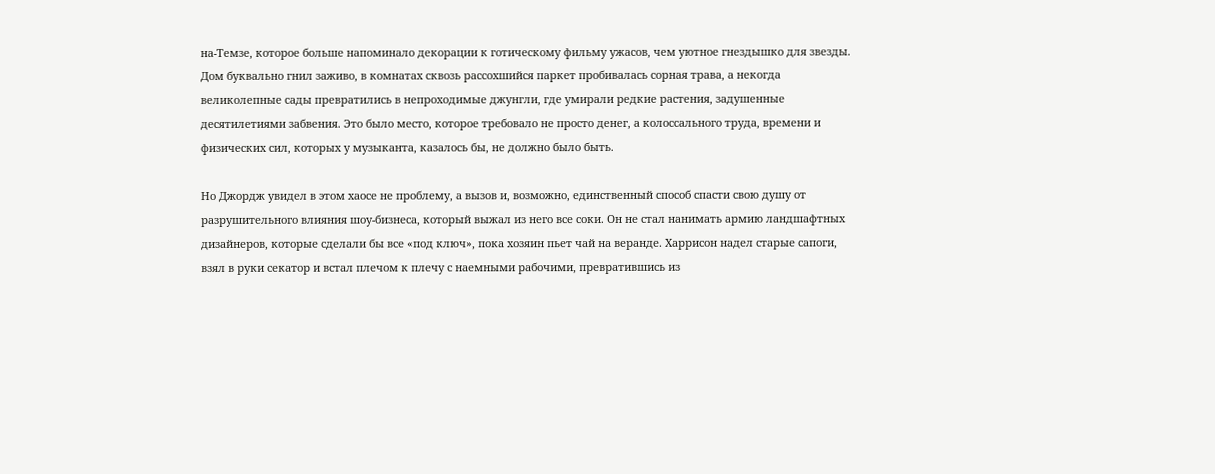на-Темзе, которое больше напоминало декорации к готическому фильму ужасов, чем уютное гнездышко для звезды. Дом буквально гнил заживо, в комнатах сквозь рассохшийся паркет пробивалась сорная трава, а некогда великолепные сады превратились в непроходимые джунгли, где умирали редкие растения, задушенные десятилетиями забвения. Это было место, которое требовало не просто денег, а колоссального труда, времени и физических сил, которых у музыканта, казалось бы, не должно было быть.

Но Джордж увидел в этом хаосе не проблему, а вызов и, возможно, единственный способ спасти свою душу от разрушительного влияния шоу-бизнеса, который выжал из него все соки. Он не стал нанимать армию ландшафтных дизайнеров, которые сделали бы все «под ключ», пока хозяин пьет чай на веранде. Харрисон надел старые сапоги, взял в руки секатор и встал плечом к плечу с наемными рабочими, превратившись из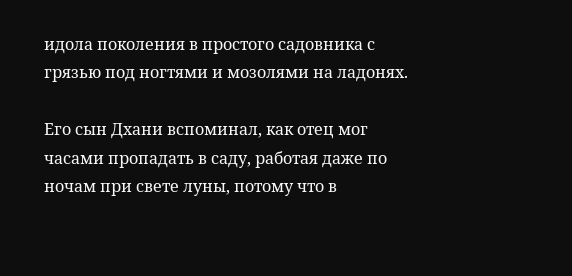идола поколения в простого садовника с грязью под ногтями и мозолями на ладонях.

Его сын Дхани вспоминал, как отец мог часами пропадать в саду, работая даже по ночам при свете луны, потому что в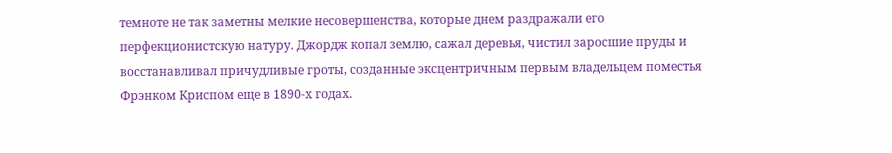темноте не так заметны мелкие несовершенства, которые днем раздражали его перфекционистскую натуру. Джордж копал землю, сажал деревья, чистил заросшие пруды и восстанавливал причудливые гроты, созданные эксцентричным первым владельцем поместья Фрэнком Криспом еще в 1890-х годах.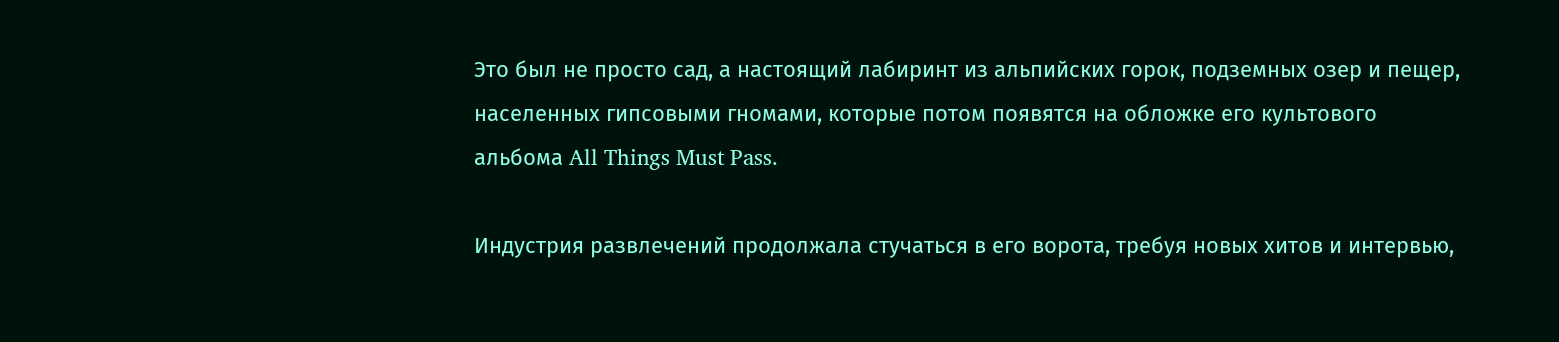Это был не просто сад, а настоящий лабиринт из альпийских горок, подземных озер и пещер, населенных гипсовыми гномами, которые потом появятся на обложке его культового альбома All Things Must Pass.

Индустрия развлечений продолжала стучаться в его ворота, требуя новых хитов и интервью,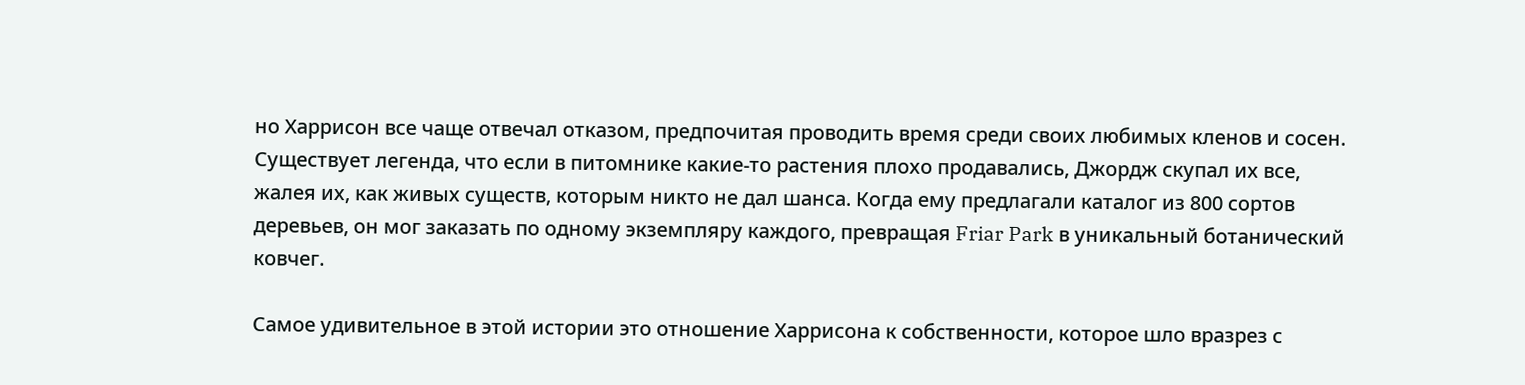но Харрисон все чаще отвечал отказом, предпочитая проводить время среди своих любимых кленов и сосен. Существует легенда, что если в питомнике какие-то растения плохо продавались, Джордж скупал их все, жалея их, как живых существ, которым никто не дал шанса. Когда ему предлагали каталог из 800 сортов деревьев, он мог заказать по одному экземпляру каждого, превращая Friar Park в уникальный ботанический ковчег.

Самое удивительное в этой истории это отношение Харрисона к собственности, которое шло вразрез с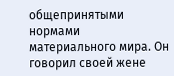общепринятыми нормами материального мира. Он говорил своей жене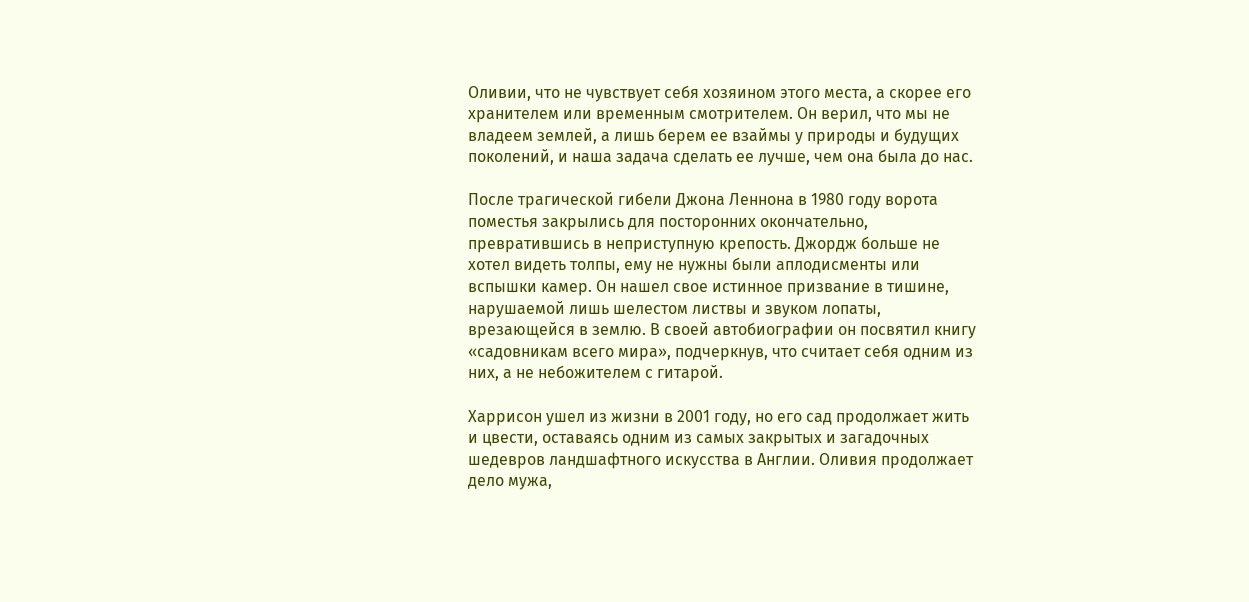Оливии, что не чувствует себя хозяином этого места, а скорее его хранителем или временным смотрителем. Он верил, что мы не владеем землей, а лишь берем ее взаймы у природы и будущих поколений, и наша задача сделать ее лучше, чем она была до нас.

После трагической гибели Джона Леннона в 1980 году ворота поместья закрылись для посторонних окончательно, превратившись в неприступную крепость. Джордж больше не хотел видеть толпы, ему не нужны были аплодисменты или вспышки камер. Он нашел свое истинное призвание в тишине, нарушаемой лишь шелестом листвы и звуком лопаты, врезающейся в землю. В своей автобиографии он посвятил книгу «садовникам всего мира», подчеркнув, что считает себя одним из них, а не небожителем с гитарой.

Харрисон ушел из жизни в 2001 году, но его сад продолжает жить и цвести, оставаясь одним из самых закрытых и загадочных шедевров ландшафтного искусства в Англии. Оливия продолжает дело мужа,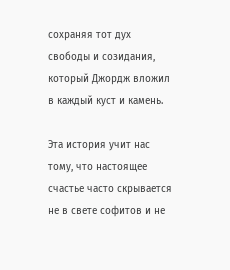сохраняя тот дух свободы и созидания, который Джордж вложил в каждый куст и камень.

Эта история учит нас тому, что настоящее счастье часто скрывается не в свете софитов и не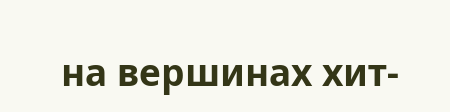на вершинах хит-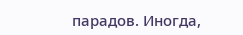парадов. Иногда,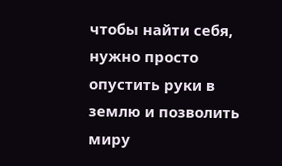чтобы найти себя, нужно просто опустить руки в землю и позволить миру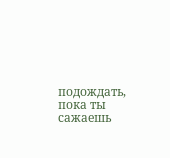подождать, пока ты сажаешь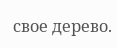свое дерево.